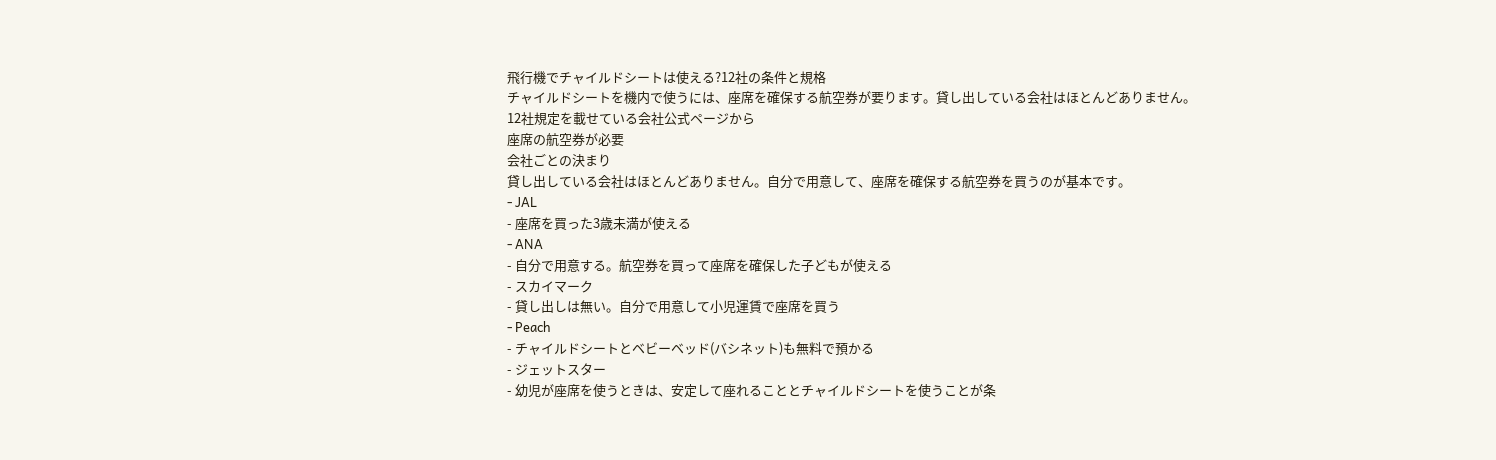飛行機でチャイルドシートは使える?12社の条件と規格
チャイルドシートを機内で使うには、座席を確保する航空券が要ります。貸し出している会社はほとんどありません。
12社規定を載せている会社公式ページから
座席の航空券が必要
会社ごとの決まり
貸し出している会社はほとんどありません。自分で用意して、座席を確保する航空券を買うのが基本です。
- JAL
- 座席を買った3歳未満が使える
- ANA
- 自分で用意する。航空券を買って座席を確保した子どもが使える
- スカイマーク
- 貸し出しは無い。自分で用意して小児運賃で座席を買う
- Peach
- チャイルドシートとベビーベッド(バシネット)も無料で預かる
- ジェットスター
- 幼児が座席を使うときは、安定して座れることとチャイルドシートを使うことが条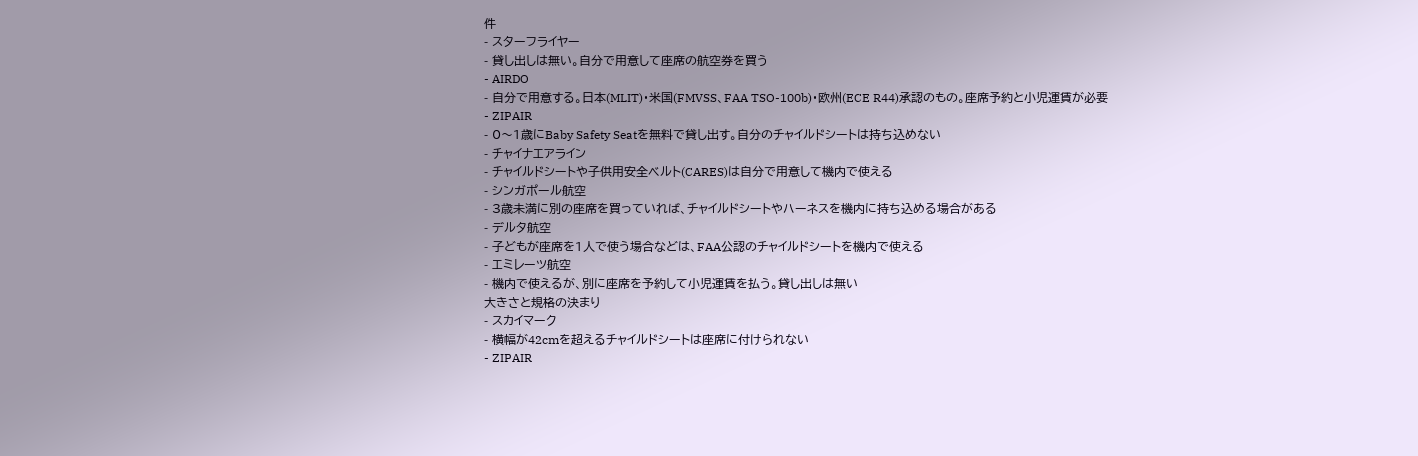件
- スターフライヤー
- 貸し出しは無い。自分で用意して座席の航空券を買う
- AIRDO
- 自分で用意する。日本(MLIT)・米国(FMVSS、FAA TSO-100b)・欧州(ECE R44)承認のもの。座席予約と小児運賃が必要
- ZIPAIR
- 0〜1歳にBaby Safety Seatを無料で貸し出す。自分のチャイルドシートは持ち込めない
- チャイナエアライン
- チャイルドシートや子供用安全ベルト(CARES)は自分で用意して機内で使える
- シンガポール航空
- 3歳未満に別の座席を買っていれば、チャイルドシートやハーネスを機内に持ち込める場合がある
- デルタ航空
- 子どもが座席を1人で使う場合などは、FAA公認のチャイルドシートを機内で使える
- エミレーツ航空
- 機内で使えるが、別に座席を予約して小児運賃を払う。貸し出しは無い
大きさと規格の決まり
- スカイマーク
- 横幅が42cmを超えるチャイルドシートは座席に付けられない
- ZIPAIR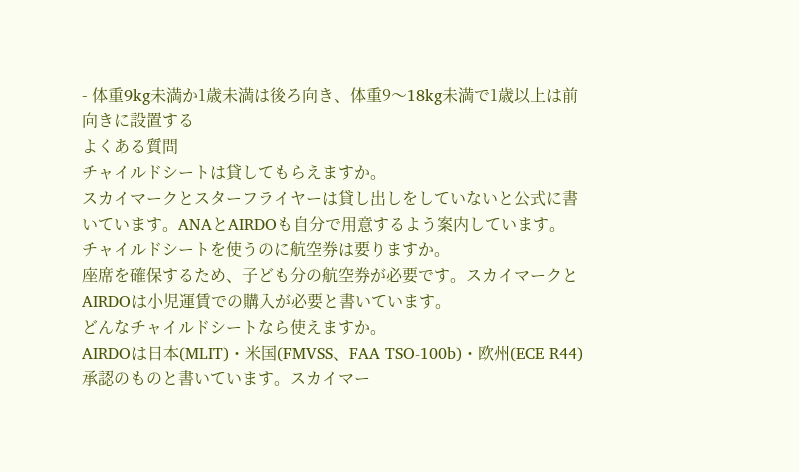- 体重9kg未満か1歳未満は後ろ向き、体重9〜18kg未満で1歳以上は前向きに設置する
よくある質問
チャイルドシートは貸してもらえますか。
スカイマークとスターフライヤーは貸し出しをしていないと公式に書いています。ANAとAIRDOも自分で用意するよう案内しています。
チャイルドシートを使うのに航空券は要りますか。
座席を確保するため、子ども分の航空券が必要です。スカイマークとAIRDOは小児運賃での購入が必要と書いています。
どんなチャイルドシートなら使えますか。
AIRDOは日本(MLIT)・米国(FMVSS、FAA TSO-100b)・欧州(ECE R44)承認のものと書いています。スカイマー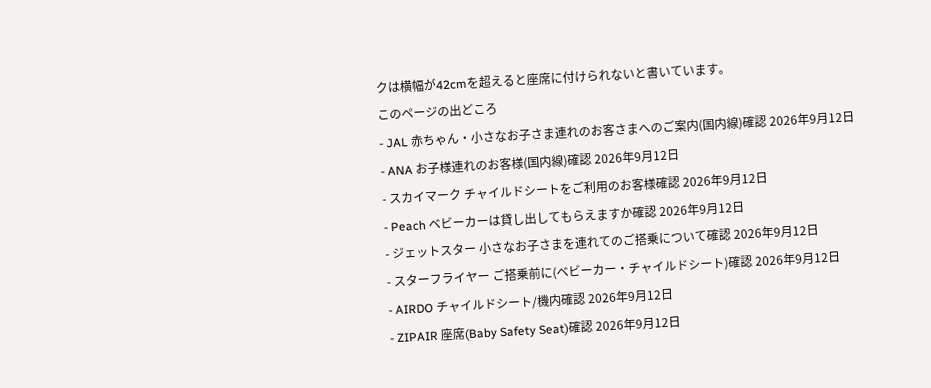クは横幅が42cmを超えると座席に付けられないと書いています。
このページの出どころ
- JAL 赤ちゃん・小さなお子さま連れのお客さまへのご案内(国内線)確認 2026年9月12日
- ANA お子様連れのお客様(国内線)確認 2026年9月12日
- スカイマーク チャイルドシートをご利用のお客様確認 2026年9月12日
- Peach ベビーカーは貸し出してもらえますか確認 2026年9月12日
- ジェットスター 小さなお子さまを連れてのご搭乗について確認 2026年9月12日
- スターフライヤー ご搭乗前に(ベビーカー・チャイルドシート)確認 2026年9月12日
- AIRDO チャイルドシート/機内確認 2026年9月12日
- ZIPAIR 座席(Baby Safety Seat)確認 2026年9月12日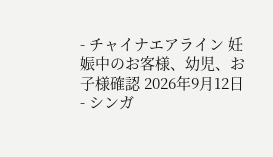- チャイナエアライン 妊娠中のお客様、幼児、お子様確認 2026年9月12日
- シンガ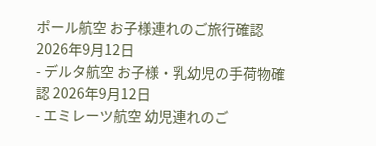ポール航空 お子様連れのご旅行確認 2026年9月12日
- デルタ航空 お子様・乳幼児の手荷物確認 2026年9月12日
- エミレーツ航空 幼児連れのご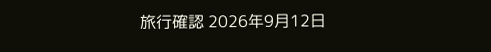旅行確認 2026年9月12日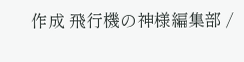作成 飛行機の神様編集部 /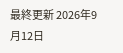最終更新 2026年9月12日